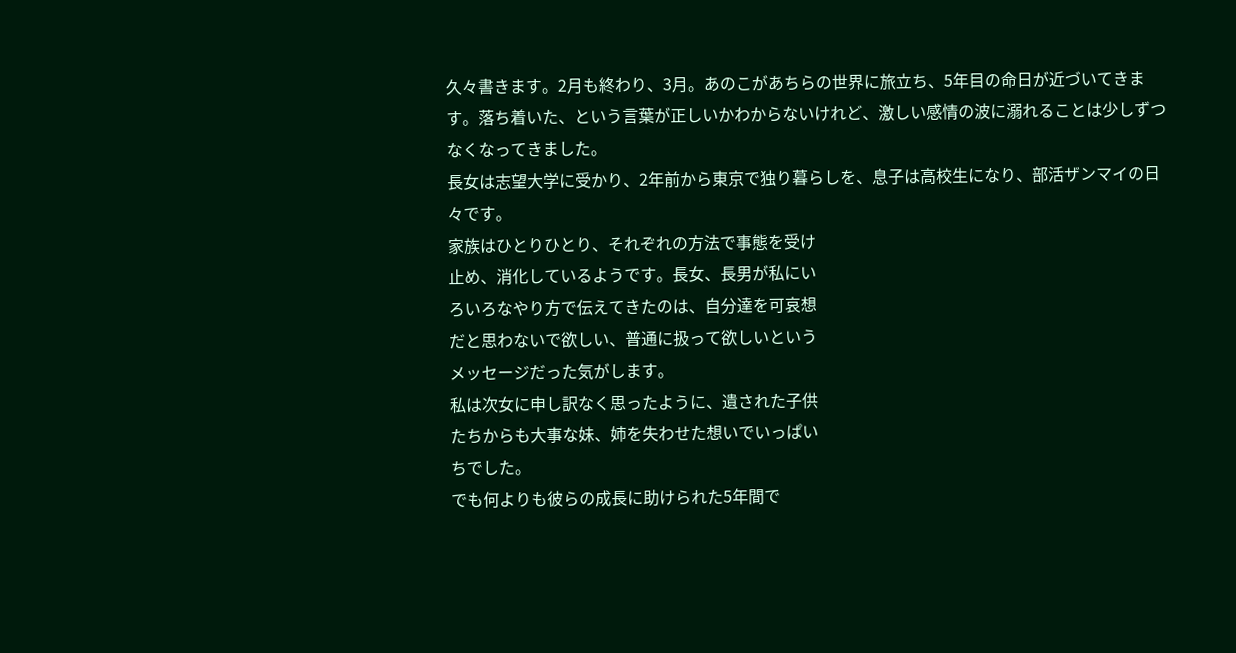久々書きます。2月も終わり、3月。あのこがあちらの世界に旅立ち、5年目の命日が近づいてきます。落ち着いた、という言葉が正しいかわからないけれど、激しい感情の波に溺れることは少しずつなくなってきました。
長女は志望大学に受かり、2年前から東京で独り暮らしを、息子は高校生になり、部活ザンマイの日々です。
家族はひとりひとり、それぞれの方法で事態を受け
止め、消化しているようです。長女、長男が私にい
ろいろなやり方で伝えてきたのは、自分達を可哀想
だと思わないで欲しい、普通に扱って欲しいという
メッセージだった気がします。
私は次女に申し訳なく思ったように、遺された子供
たちからも大事な妹、姉を失わせた想いでいっぱい
ちでした。
でも何よりも彼らの成長に助けられた5年間で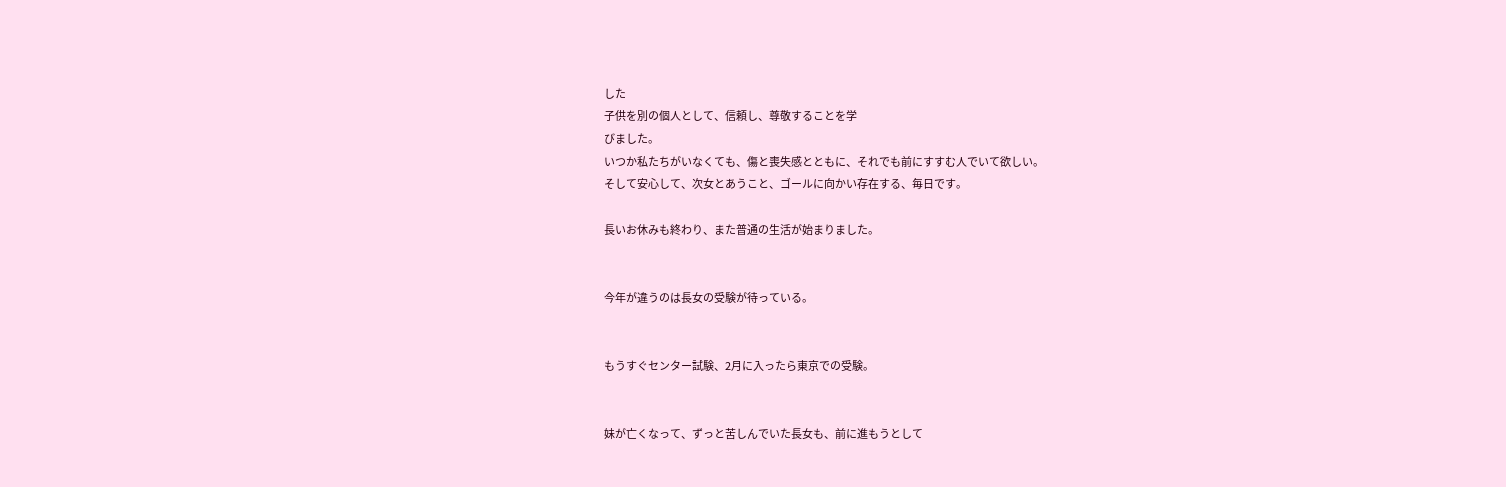した
子供を別の個人として、信頼し、尊敬することを学
びました。
いつか私たちがいなくても、傷と喪失感とともに、それでも前にすすむ人でいて欲しい。
そして安心して、次女とあうこと、ゴールに向かい存在する、毎日です。

長いお休みも終わり、また普通の生活が始まりました。


今年が違うのは長女の受験が待っている。


もうすぐセンター試験、2月に入ったら東京での受験。


妹が亡くなって、ずっと苦しんでいた長女も、前に進もうとして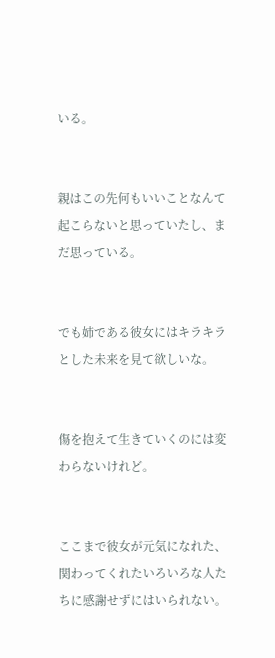いる。


親はこの先何もいいことなんて起こらないと思っていたし、まだ思っている。


でも姉である彼女にはキラキラとした未来を見て欲しいな。


傷を抱えて生きていくのには変わらないけれど。


ここまで彼女が元気になれた、関わってくれたいろいろな人たちに感謝せずにはいられない。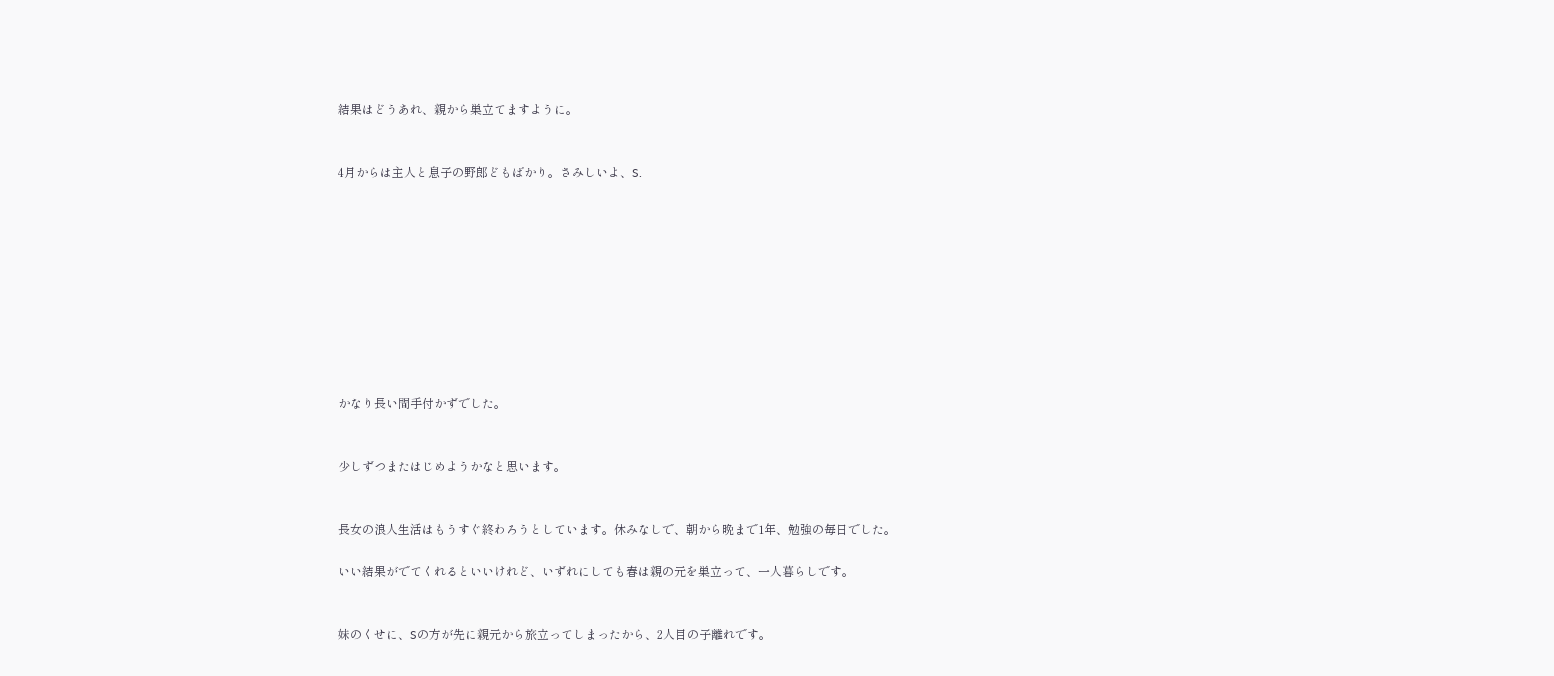結果はどうあれ、親から巣立てますように。


4月からは主人と息子の野郎どもばかり。さみしいよ、S.










かなり長い間手付かずでした。


少しずつまたはじめようかなと思います。


長女の浪人生活はもうすぐ終わろうとしています。休みなしで、朝から晩まで1年、勉強の毎日でした。

いい結果がでてくれるといいけれど、いずれにしても春は親の元を巣立って、一人暮らしです。


妹のくせに、Sの方が先に親元から旅立ってしまったから、2人目の子離れです。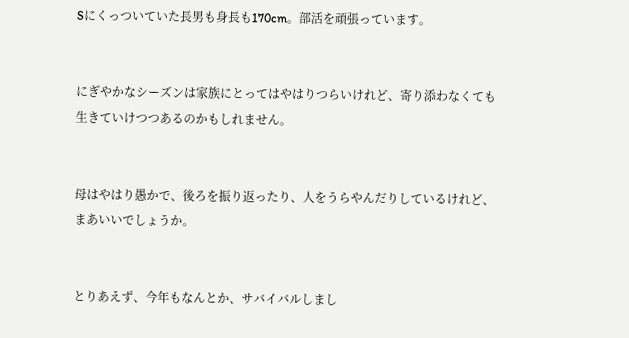Sにくっついていた長男も身長も170cm。部活を頑張っています。


にぎやかなシーズンは家族にとってはやはりつらいけれど、寄り添わなくても生きていけつつあるのかもしれません。


母はやはり愚かで、後ろを振り返ったり、人をうらやんだりしているけれど、まあいいでしょうか。


とりあえず、今年もなんとか、サバイバルしまし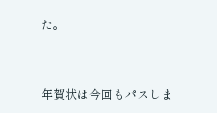た。


年賀状は今回もパスしま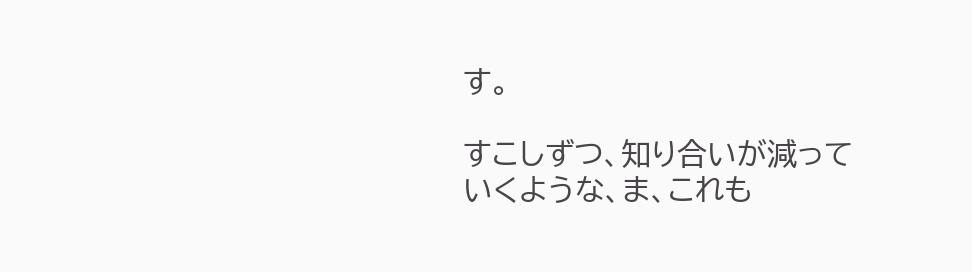す。

すこしずつ、知り合いが減っていくような、ま、これも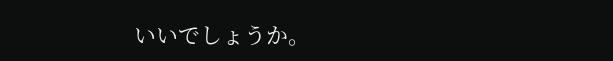いいでしょうか。